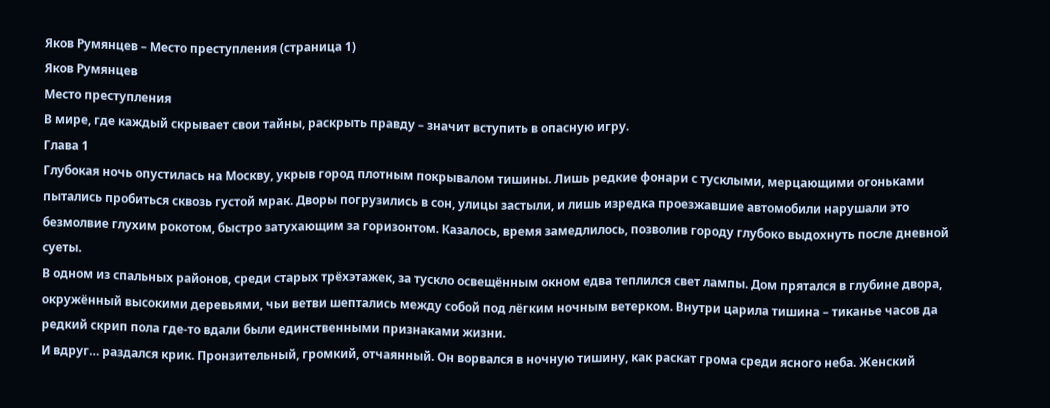Яков Румянцев – Место преступления (страница 1)
Яков Румянцев
Место преступления
В мире, где каждый скрывает свои тайны, раскрыть правду – значит вступить в опасную игру.
Глава 1
Глубокая ночь опустилась на Москву, укрыв город плотным покрывалом тишины. Лишь редкие фонари с тусклыми, мерцающими огоньками пытались пробиться сквозь густой мрак. Дворы погрузились в сон, улицы застыли, и лишь изредка проезжавшие автомобили нарушали это безмолвие глухим рокотом, быстро затухающим за горизонтом. Казалось, время замедлилось, позволив городу глубоко выдохнуть после дневной суеты.
В одном из спальных районов, среди старых трёхэтажек, за тускло освещённым окном едва теплился свет лампы. Дом прятался в глубине двора, окружённый высокими деревьями, чьи ветви шептались между собой под лёгким ночным ветерком. Внутри царила тишина – тиканье часов да редкий скрип пола где-то вдали были единственными признаками жизни.
И вдруг… раздался крик. Пронзительный, громкий, отчаянный. Он ворвался в ночную тишину, как раскат грома среди ясного неба. Женский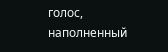голос, наполненный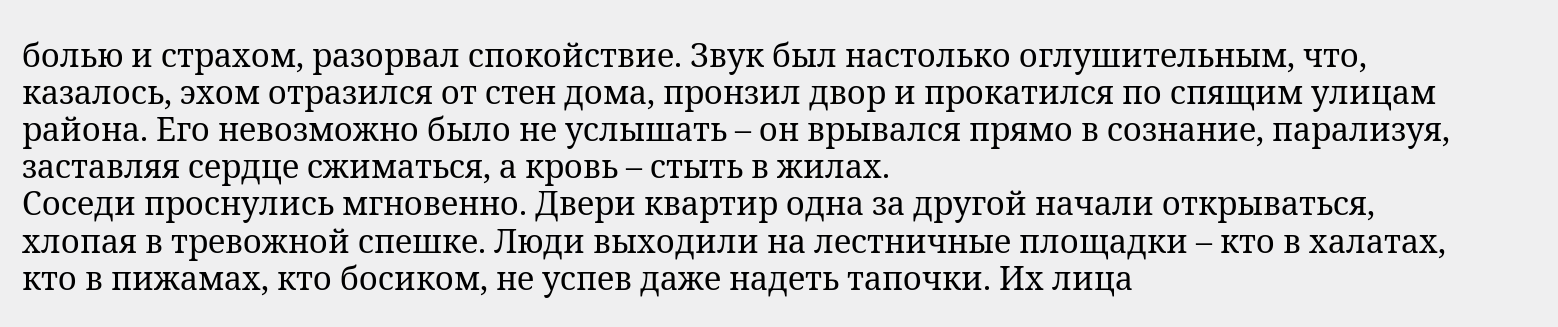болью и страхом, разорвал спокойствие. Звук был настолько оглушительным, что, казалось, эхом отразился от стен дома, пронзил двор и прокатился по спящим улицам района. Его невозможно было не услышать – он врывался прямо в сознание, парализуя, заставляя сердце сжиматься, а кровь – стыть в жилах.
Соседи проснулись мгновенно. Двери квартир одна за другой начали открываться, хлопая в тревожной спешке. Люди выходили на лестничные площадки – кто в халатах, кто в пижамах, кто босиком, не успев даже надеть тапочки. Их лица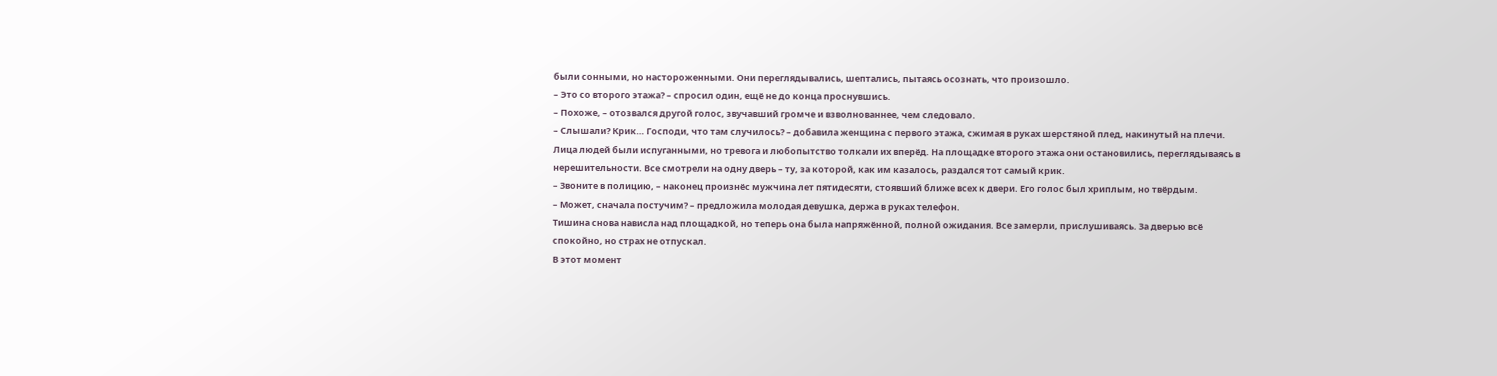были сонными, но настороженными. Они переглядывались, шептались, пытаясь осознать, что произошло.
– Это со второго этажа? – спросил один, ещё не до конца проснувшись.
– Похоже, – отозвался другой голос, звучавший громче и взволнованнее, чем следовало.
– Слышали? Крик… Господи, что там случилось? – добавила женщина с первого этажа, сжимая в руках шерстяной плед, накинутый на плечи.
Лица людей были испуганными, но тревога и любопытство толкали их вперёд. На площадке второго этажа они остановились, переглядываясь в нерешительности. Все смотрели на одну дверь – ту, за которой, как им казалось, раздался тот самый крик.
– Звоните в полицию, – наконец произнёс мужчина лет пятидесяти, стоявший ближе всех к двери. Его голос был хриплым, но твёрдым.
– Может, сначала постучим? – предложила молодая девушка, держа в руках телефон.
Тишина снова нависла над площадкой, но теперь она была напряжённой, полной ожидания. Все замерли, прислушиваясь. За дверью всё спокойно, но страх не отпускал.
В этот момент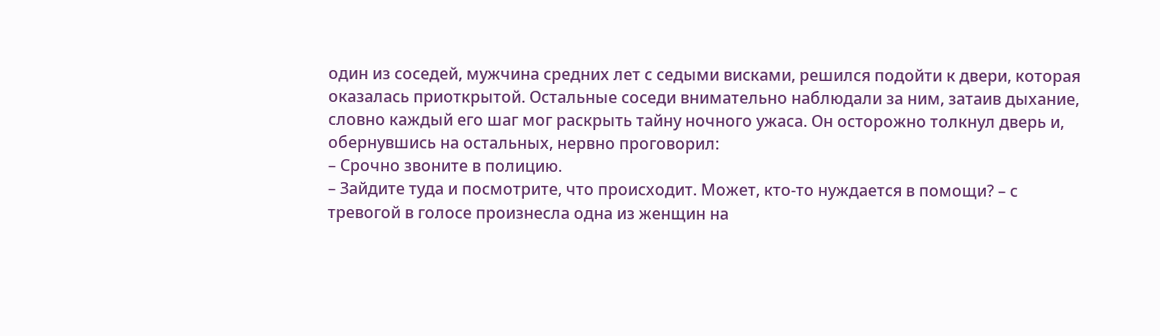один из соседей, мужчина средних лет с седыми висками, решился подойти к двери, которая оказалась приоткрытой. Остальные соседи внимательно наблюдали за ним, затаив дыхание, словно каждый его шаг мог раскрыть тайну ночного ужаса. Он осторожно толкнул дверь и, обернувшись на остальных, нервно проговорил:
– Срочно звоните в полицию.
– Зайдите туда и посмотрите, что происходит. Может, кто-то нуждается в помощи? – с тревогой в голосе произнесла одна из женщин на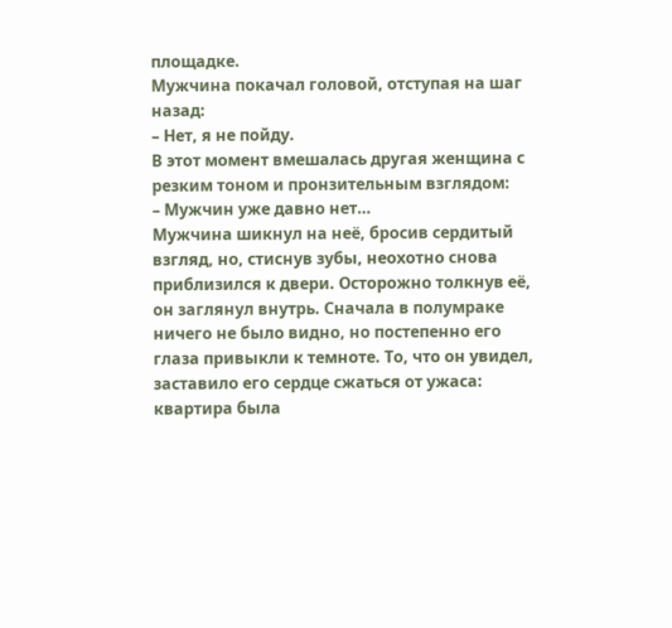площадке.
Мужчина покачал головой, отступая на шаг назад:
– Нет, я не пойду.
В этот момент вмешалась другая женщина с резким тоном и пронзительным взглядом:
– Мужчин уже давно нет…
Мужчина шикнул на неё, бросив сердитый взгляд, но, стиснув зубы, неохотно снова приблизился к двери. Осторожно толкнув её, он заглянул внутрь. Сначала в полумраке ничего не было видно, но постепенно его глаза привыкли к темноте. То, что он увидел, заставило его сердце сжаться от ужаса: квартира была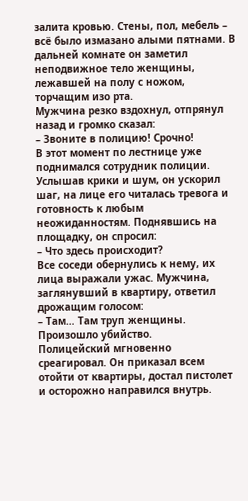залита кровью. Стены, пол, мебель – всё было измазано алыми пятнами. В дальней комнате он заметил неподвижное тело женщины, лежавшей на полу с ножом, торчащим изо рта.
Мужчина резко вздохнул, отпрянул назад и громко сказал:
– Звоните в полицию! Срочно!
В этот момент по лестнице уже поднимался сотрудник полиции. Услышав крики и шум, он ускорил шаг, на лице его читалась тревога и готовность к любым неожиданностям. Поднявшись на площадку, он спросил:
– Что здесь происходит?
Все соседи обернулись к нему, их лица выражали ужас. Мужчина, заглянувший в квартиру, ответил дрожащим голосом:
– Там… Там труп женщины. Произошло убийство.
Полицейский мгновенно среагировал. Он приказал всем отойти от квартиры, достал пистолет и осторожно направился внутрь.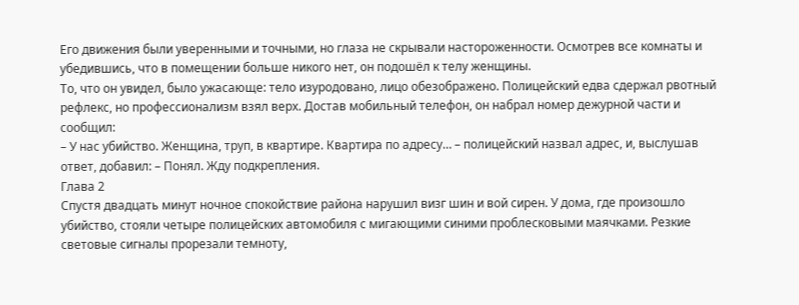Его движения были уверенными и точными, но глаза не скрывали настороженности. Осмотрев все комнаты и убедившись, что в помещении больше никого нет, он подошёл к телу женщины.
То, что он увидел, было ужасающе: тело изуродовано, лицо обезображено. Полицейский едва сдержал рвотный рефлекс, но профессионализм взял верх. Достав мобильный телефон, он набрал номер дежурной части и сообщил:
– У нас убийство. Женщина, труп, в квартире. Квартира по адресу… – полицейский назвал адрес, и, выслушав ответ, добавил: – Понял. Жду подкрепления.
Глава 2
Спустя двадцать минут ночное спокойствие района нарушил визг шин и вой сирен. У дома, где произошло убийство, стояли четыре полицейских автомобиля с мигающими синими проблесковыми маячками. Резкие световые сигналы прорезали темноту,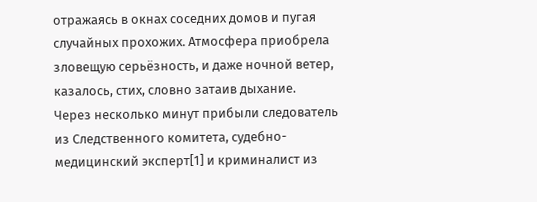отражаясь в окнах соседних домов и пугая случайных прохожих. Атмосфера приобрела зловещую серьёзность, и даже ночной ветер, казалось, стих, словно затаив дыхание.
Через несколько минут прибыли следователь из Следственного комитета, судебно-медицинский эксперт[1] и криминалист из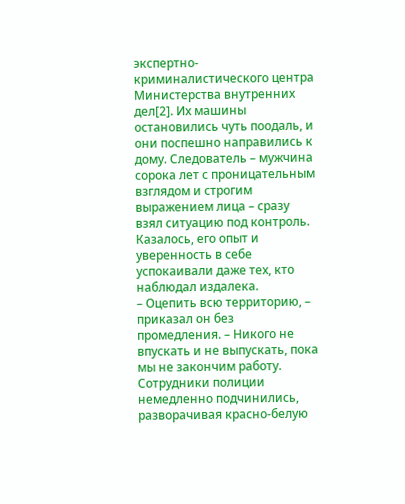экспертно-криминалистического центра Министерства внутренних дел[2]. Их машины остановились чуть поодаль, и они поспешно направились к дому. Следователь – мужчина сорока лет с проницательным взглядом и строгим выражением лица – сразу взял ситуацию под контроль. Казалось, его опыт и уверенность в себе успокаивали даже тех, кто наблюдал издалека.
– Оцепить всю территорию, – приказал он без промедления. – Никого не впускать и не выпускать, пока мы не закончим работу.
Сотрудники полиции немедленно подчинились, разворачивая красно-белую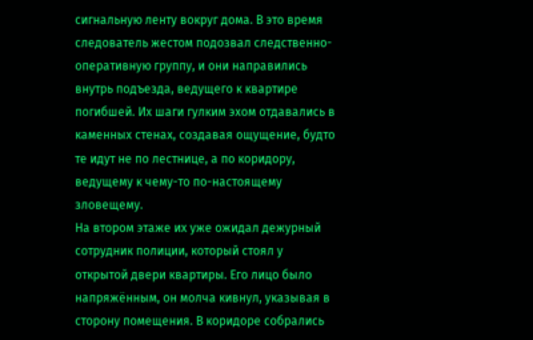сигнальную ленту вокруг дома. В это время следователь жестом подозвал следственно-оперативную группу, и они направились внутрь подъезда, ведущего к квартире погибшей. Их шаги гулким эхом отдавались в каменных стенах, создавая ощущение, будто те идут не по лестнице, а по коридору, ведущему к чему-то по-настоящему зловещему.
На втором этаже их уже ожидал дежурный сотрудник полиции, который стоял у открытой двери квартиры. Его лицо было напряжённым, он молча кивнул, указывая в сторону помещения. В коридоре собрались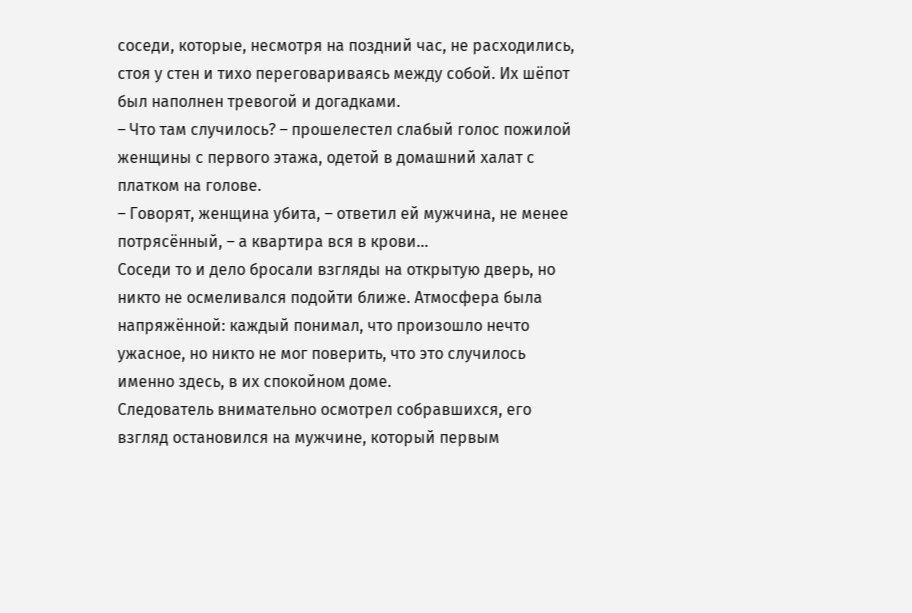соседи, которые, несмотря на поздний час, не расходились, стоя у стен и тихо переговариваясь между собой. Их шёпот был наполнен тревогой и догадками.
– Что там случилось? – прошелестел слабый голос пожилой женщины с первого этажа, одетой в домашний халат с платком на голове.
– Говорят, женщина убита, – ответил ей мужчина, не менее потрясённый, – а квартира вся в крови…
Соседи то и дело бросали взгляды на открытую дверь, но никто не осмеливался подойти ближе. Атмосфера была напряжённой: каждый понимал, что произошло нечто ужасное, но никто не мог поверить, что это случилось именно здесь, в их спокойном доме.
Следователь внимательно осмотрел собравшихся, его взгляд остановился на мужчине, который первым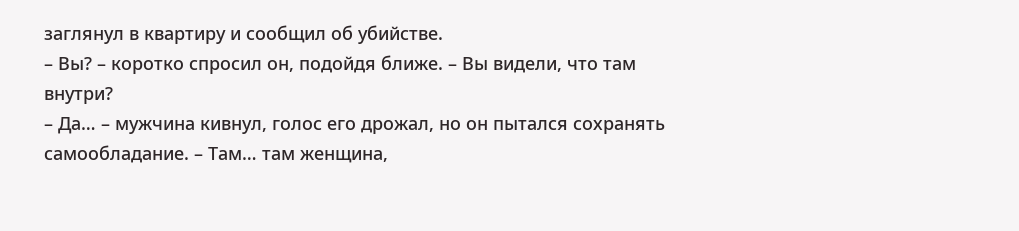заглянул в квартиру и сообщил об убийстве.
– Вы? – коротко спросил он, подойдя ближе. – Вы видели, что там внутри?
– Да… – мужчина кивнул, голос его дрожал, но он пытался сохранять самообладание. – Там… там женщина,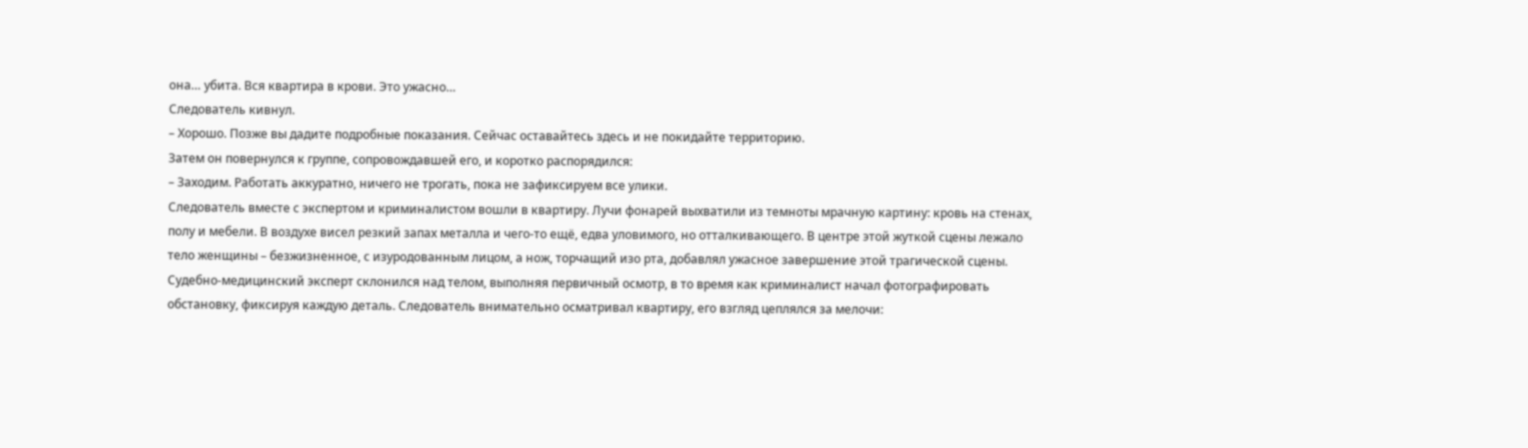она… убита. Вся квартира в крови. Это ужасно…
Следователь кивнул.
– Хорошо. Позже вы дадите подробные показания. Сейчас оставайтесь здесь и не покидайте территорию.
Затем он повернулся к группе, сопровождавшей его, и коротко распорядился:
– Заходим. Работать аккуратно, ничего не трогать, пока не зафиксируем все улики.
Следователь вместе с экспертом и криминалистом вошли в квартиру. Лучи фонарей выхватили из темноты мрачную картину: кровь на стенах, полу и мебели. В воздухе висел резкий запах металла и чего-то ещё, едва уловимого, но отталкивающего. В центре этой жуткой сцены лежало тело женщины – безжизненное, с изуродованным лицом, а нож, торчащий изо рта, добавлял ужасное завершение этой трагической сцены.
Судебно-медицинский эксперт склонился над телом, выполняя первичный осмотр, в то время как криминалист начал фотографировать обстановку, фиксируя каждую деталь. Следователь внимательно осматривал квартиру, его взгляд цеплялся за мелочи: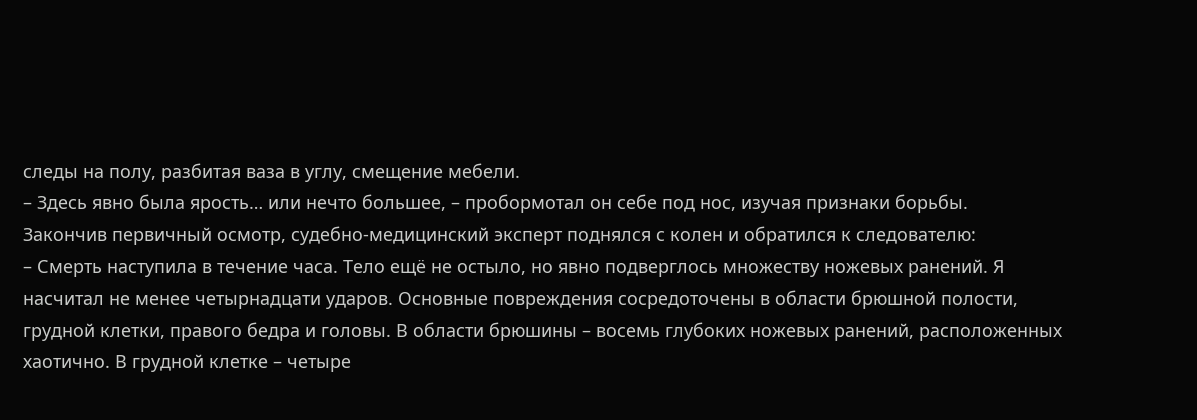следы на полу, разбитая ваза в углу, смещение мебели.
– Здесь явно была ярость… или нечто большее, – пробормотал он себе под нос, изучая признаки борьбы.
Закончив первичный осмотр, судебно-медицинский эксперт поднялся с колен и обратился к следователю:
– Смерть наступила в течение часа. Тело ещё не остыло, но явно подверглось множеству ножевых ранений. Я насчитал не менее четырнадцати ударов. Основные повреждения сосредоточены в области брюшной полости, грудной клетки, правого бедра и головы. В области брюшины – восемь глубоких ножевых ранений, расположенных хаотично. В грудной клетке – четыре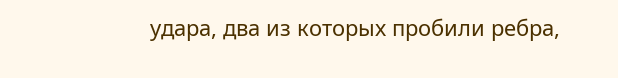удара, два из которых пробили ребра,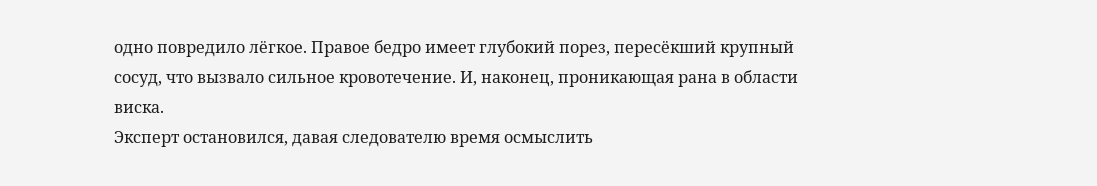одно повредило лёгкое. Правое бедро имеет глубокий порез, пересёкший крупный сосуд, что вызвало сильное кровотечение. И, наконец, проникающая рана в области виска.
Эксперт остановился, давая следователю время осмыслить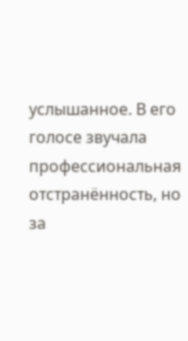услышанное. В его голосе звучала профессиональная отстранённость, но за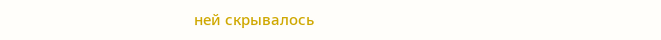ней скрывалось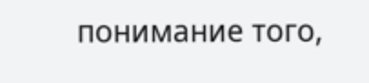понимание того,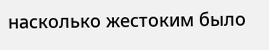насколько жестоким было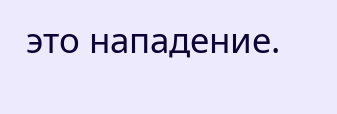это нападение.